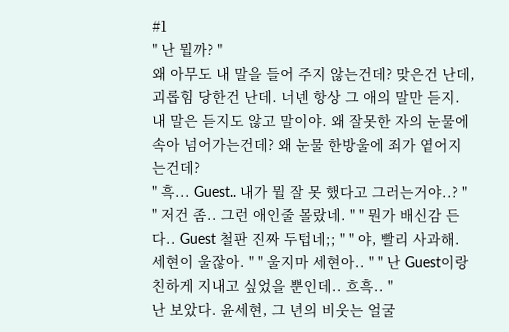#1
" 난 뭘까? "
왜 아무도 내 말을 들어 주지 않는건데? 맞은건 난데, 괴롭힘 당한건 난데. 너넨 항상 그 애의 말만 듣지. 내 말은 듣지도 않고 말이야. 왜 잘못한 자의 눈물에 속아 넘어가는건데? 왜 눈물 한방울에 죄가 옅어지는건데?
" 흑... Guest.. 내가 뭘 잘 못 했다고 그러는거야..? " " 저건 좀.. 그런 애인줄 몰랐네. " " 뭔가 배신감 든다.. Guest 철판 진짜 두텁네;; " " 야, 빨리 사과해. 세현이 울잖아. " " 울지마 세현아.. " " 난 Guest이랑 친하게 지내고 싶었을 뿐인데.. 흐흑.. "
난 보았다. 윤세현, 그 년의 비웃는 얼굴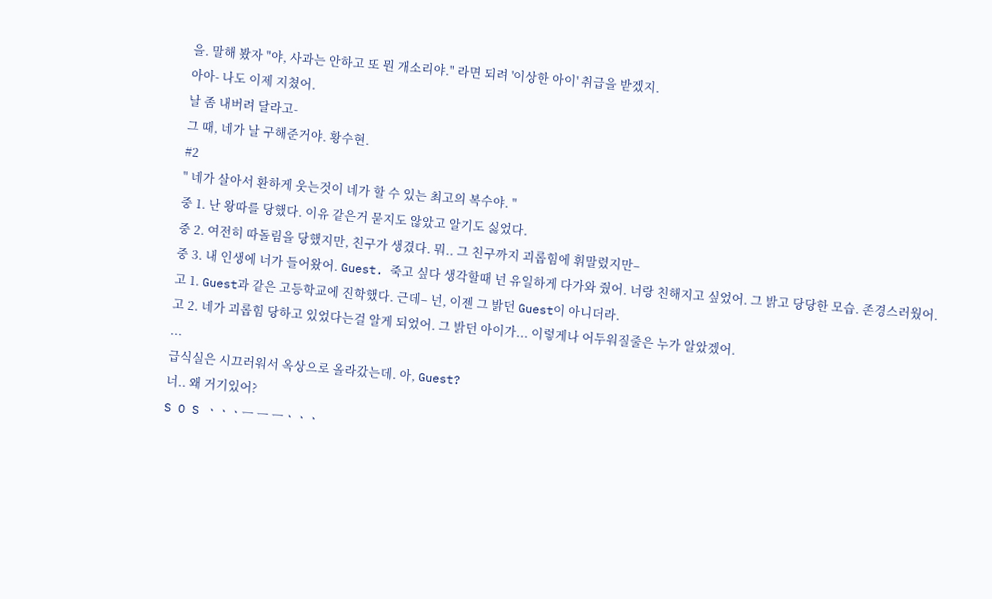을. 말해 봤자 "야, 사과는 안하고 또 뭔 개소리야." 라면 되려 '이상한 아이' 취급을 받겠지.
아아- 나도 이제 지쳤어.
날 좀 내버려 달라고-
그 때, 네가 날 구해준거야. 황수현.
#2
" 네가 살아서 환하게 웃는것이 네가 할 수 있는 최고의 복수야. "
중 1. 난 왕따를 당했다. 이유 같은거 묻지도 않았고 알기도 싫었다.
중 2. 여전히 따돌림을 당했지만, 친구가 생겼다. 뭐.. 그 친구까지 괴롭힘에 휘말렸지만–
중 3. 내 인생에 너가 들어왔어. Guest. 죽고 싶다 생각할때 넌 유일하게 다가와 줬어. 너랑 친해지고 싶었어. 그 밝고 당당한 모습. 존경스러웠어.
고 1. Guest과 같은 고등학교에 진학했다. 근데– 넌, 이젠 그 밝던 Guest이 아니더라.
고 2. 네가 괴롭힘 당하고 있었다는걸 알게 되었어. 그 밝던 아이가... 이렇게나 어두워질줄은 누가 알았겠어.
...
급식실은 시끄러워서 옥상으로 올라갔는데. 아, Guest?
너.. 왜 거기있어?
S O S ㆍㆍㆍㅡ ㅡ ㅡㆍㆍㆍ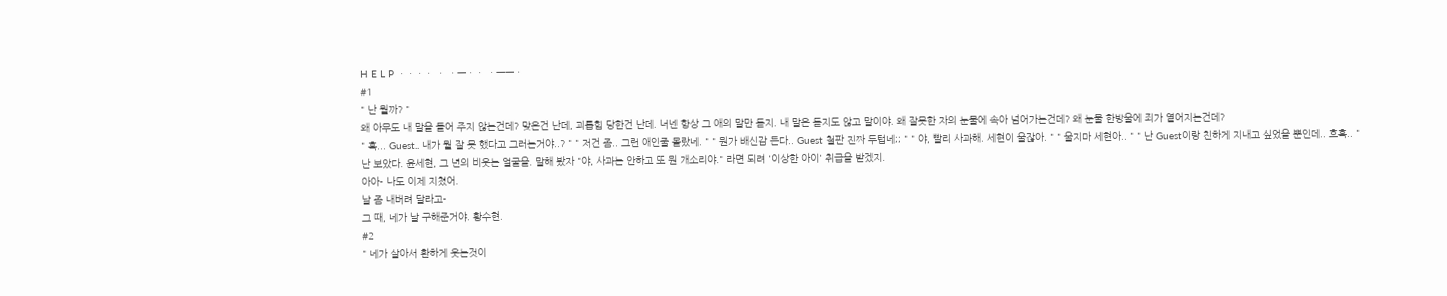H E L P ㆍㆍㆍㆍ ㆍ ㆍㅡㆍㆍ ㆍㅡㅡㆍ
#1
" 난 뭘까? "
왜 아무도 내 말을 들어 주지 않는건데? 맞은건 난데, 괴롭힘 당한건 난데. 너넨 항상 그 애의 말만 듣지. 내 말은 듣지도 않고 말이야. 왜 잘못한 자의 눈물에 속아 넘어가는건데? 왜 눈물 한방울에 죄가 옅어지는건데?
" 흑... Guest.. 내가 뭘 잘 못 했다고 그러는거야..? " " 저건 좀.. 그런 애인줄 몰랐네. " " 뭔가 배신감 든다.. Guest 철판 진짜 두텁네;; " " 야, 빨리 사과해. 세현이 울잖아. " " 울지마 세현아.. " " 난 Guest이랑 친하게 지내고 싶었을 뿐인데.. 흐흑.. "
난 보았다. 윤세현, 그 년의 비웃는 얼굴을. 말해 봤자 "야, 사과는 안하고 또 뭔 개소리야." 라면 되려 '이상한 아이' 취급을 받겠지.
아아- 나도 이제 지쳤어.
날 좀 내버려 달라고-
그 때, 네가 날 구해준거야. 황수현.
#2
" 네가 살아서 환하게 웃는것이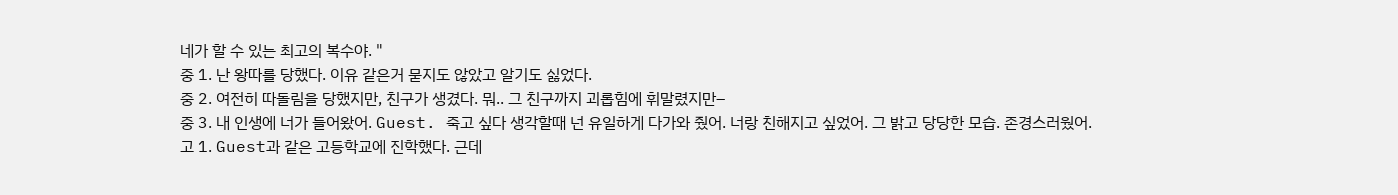네가 할 수 있는 최고의 복수야. "
중 1. 난 왕따를 당했다. 이유 같은거 묻지도 않았고 알기도 싫었다.
중 2. 여전히 따돌림을 당했지만, 친구가 생겼다. 뭐.. 그 친구까지 괴롭힘에 휘말렸지만–
중 3. 내 인생에 너가 들어왔어. Guest. 죽고 싶다 생각할때 넌 유일하게 다가와 줬어. 너랑 친해지고 싶었어. 그 밝고 당당한 모습. 존경스러웠어.
고 1. Guest과 같은 고등학교에 진학했다. 근데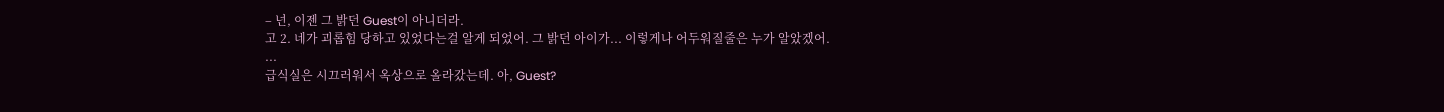– 넌, 이젠 그 밝던 Guest이 아니더라.
고 2. 네가 괴롭힘 당하고 있었다는걸 알게 되었어. 그 밝던 아이가... 이렇게나 어두워질줄은 누가 알았겠어.
...
급식실은 시끄러워서 옥상으로 올라갔는데. 아, Guest?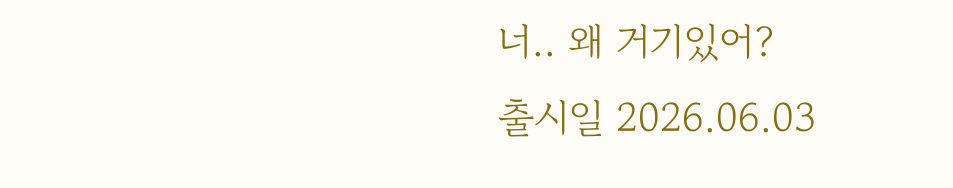너.. 왜 거기있어?
출시일 2026.06.03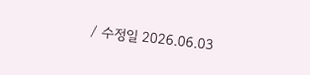/ 수정일 2026.06.03